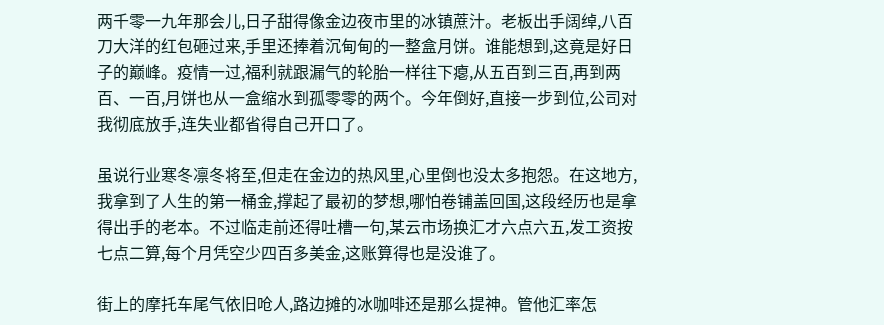两千零一九年那会儿,日子甜得像金边夜市里的冰镇蔗汁。老板出手阔绰,八百刀大洋的红包砸过来,手里还捧着沉甸甸的一整盒月饼。谁能想到,这竟是好日子的巅峰。疫情一过,福利就跟漏气的轮胎一样往下瘪,从五百到三百,再到两百、一百,月饼也从一盒缩水到孤零零的两个。今年倒好,直接一步到位,公司对我彻底放手,连失业都省得自己开口了。

虽说行业寒冬凛冬将至,但走在金边的热风里,心里倒也没太多抱怨。在这地方,我拿到了人生的第一桶金,撑起了最初的梦想,哪怕卷铺盖回国,这段经历也是拿得出手的老本。不过临走前还得吐槽一句,某云市场换汇才六点六五,发工资按七点二算,每个月凭空少四百多美金,这账算得也是没谁了。

街上的摩托车尾气依旧呛人,路边摊的冰咖啡还是那么提神。管他汇率怎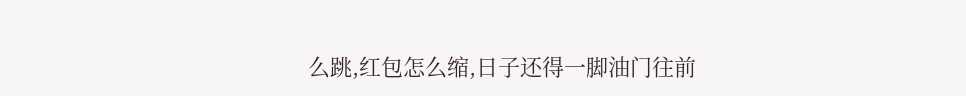么跳,红包怎么缩,日子还得一脚油门往前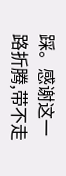踩。感谢这一路折腾,带不走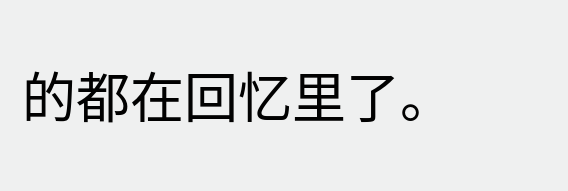的都在回忆里了。